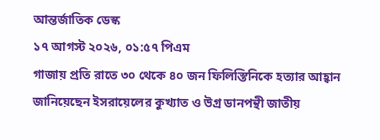আন্তর্জাতিক ডেস্ক
১৭ আগস্ট ২০২৬, ০১:৫৭ পিএম
গাজায় প্রতি রাতে ৩০ থেকে ৪০ জন ফিলিস্তিনিকে হত্যার আহ্বান জানিয়েছেন ইসরায়েলের কুখ্যাত ও উগ্র ডানপন্থী জাতীয়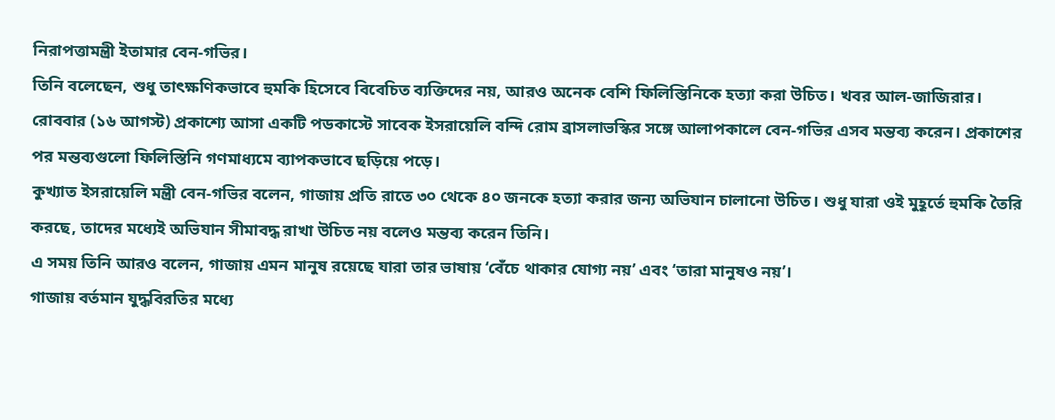নিরাপত্তামন্ত্রী ইতামার বেন-গভির।
তিনি বলেছেন, শুধু তাৎক্ষণিকভাবে হুমকি হিসেবে বিবেচিত ব্যক্তিদের নয়, আরও অনেক বেশি ফিলিস্তিনিকে হত্যা করা উচিত। খবর আল-জাজিরার।
রোববার (১৬ আগস্ট) প্রকাশ্যে আসা একটি পডকাস্টে সাবেক ইসরায়েলি বন্দি রোম ব্রাসলাভস্কির সঙ্গে আলাপকালে বেন-গভির এসব মন্তব্য করেন। প্রকাশের পর মন্তব্যগুলো ফিলিস্তিনি গণমাধ্যমে ব্যাপকভাবে ছড়িয়ে পড়ে।
কুখ্যাত ইসরায়েলি মন্ত্রী বেন-গভির বলেন, গাজায় প্রতি রাতে ৩০ থেকে ৪০ জনকে হত্যা করার জন্য অভিযান চালানো উচিত। শুধু যারা ওই মুহূর্তে হুমকি তৈরি করছে, তাদের মধ্যেই অভিযান সীমাবদ্ধ রাখা উচিত নয় বলেও মন্তব্য করেন তিনি।
এ সময় তিনি আরও বলেন, গাজায় এমন মানুষ রয়েছে যারা তার ভাষায় ‘বেঁচে থাকার যোগ্য নয়’ এবং ‘তারা মানুষও নয়’।
গাজায় বর্তমান যুদ্ধবিরতির মধ্যে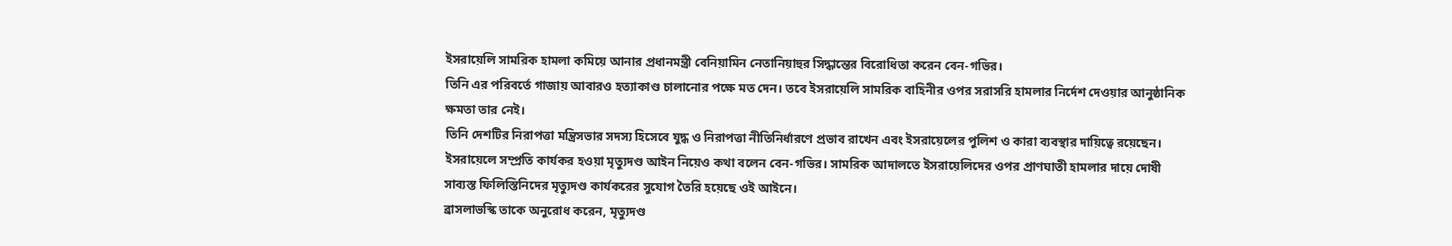ইসরায়েলি সামরিক হামলা কমিয়ে আনার প্রধানমন্ত্রী বেনিয়ামিন নেতানিয়াহুর সিদ্ধান্তের বিরোধিতা করেন বেন-গভির।
তিনি এর পরিবর্তে গাজায় আবারও হত্যাকাণ্ড চালানোর পক্ষে মত দেন। তবে ইসরায়েলি সামরিক বাহিনীর ওপর সরাসরি হামলার নির্দেশ দেওয়ার আনুষ্ঠানিক ক্ষমতা তার নেই।
তিনি দেশটির নিরাপত্তা মন্ত্রিসভার সদস্য হিসেবে যুদ্ধ ও নিরাপত্তা নীতিনির্ধারণে প্রভাব রাখেন এবং ইসরায়েলের পুলিশ ও কারা ব্যবস্থার দায়িত্বে রয়েছেন।
ইসরায়েলে সম্প্রতি কার্যকর হওয়া মৃত্যুদণ্ড আইন নিয়েও কথা বলেন বেন-গভির। সামরিক আদালতে ইসরায়েলিদের ওপর প্রাণঘাতী হামলার দায়ে দোষী সাব্যস্ত ফিলিস্তিনিদের মৃত্যুদণ্ড কার্যকরের সুযোগ তৈরি হয়েছে ওই আইনে।
ব্রাসলাভস্কি তাকে অনুরোধ করেন, মৃত্যুদণ্ড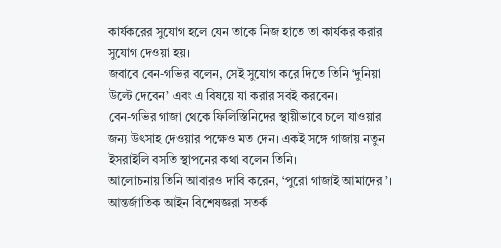কার্যকরের সুযোগ হলে যেন তাকে নিজ হাতে তা কার্যকর করার সুযোগ দেওয়া হয়।
জবাবে বেন-গভির বলেন, সেই সুযোগ করে দিতে তিনি ‘দুনিয়া উল্টে দেবেন’ এবং এ বিষয়ে যা করার সবই করবেন।
বেন-গভির গাজা থেকে ফিলিস্তিনিদের স্থায়ীভাবে চলে যাওয়ার জন্য উৎসাহ দেওয়ার পক্ষেও মত দেন। একই সঙ্গে গাজায় নতুন ইসরাইলি বসতি স্থাপনের কথা বলেন তিনি।
আলোচনায় তিনি আবারও দাবি করেন, ‘পুরো গাজাই আমাদের’। আন্তর্জাতিক আইন বিশেষজ্ঞরা সতর্ক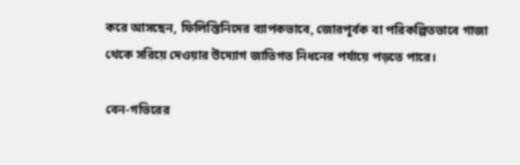করে আসছেন, ফিলিস্তিনিদের ব্যাপকভাবে, জোরপূর্বক বা পরিকল্পিতভাবে গাজা থেকে সরিয়ে দেওয়ার উদ্যোগ জাতিগত নিধনের পর্যায়ে পড়তে পারে।

বেন-গভিরের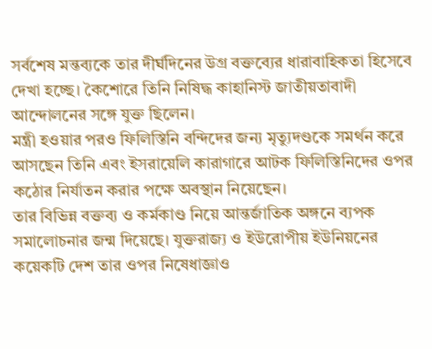সর্বশেষ মন্তব্যকে তার দীর্ঘদিনের উগ্র বক্তব্যের ধারাবাহিকতা হিসেবে দেখা হচ্ছে। কৈশোরে তিনি নিষিদ্ধ কাহানিস্ট জাতীয়তাবাদী আন্দোলনের সঙ্গে যুক্ত ছিলেন।
মন্ত্রী হওয়ার পরও ফিলিস্তিনি বন্দিদের জন্য মৃত্যুদণ্ডকে সমর্থন করে আসছেন তিনি এবং ইসরায়েলি কারাগারে আটক ফিলিস্তিনিদের ওপর কঠোর নির্যাতন করার পক্ষে অবস্থান নিয়েছেন।
তার বিভিন্ন বক্তব্য ও কর্মকাণ্ড নিয়ে আন্তর্জাতিক অঙ্গনে ব্যপক সমালোচনার জন্ম দিয়েছে। যুক্তরাজ্য ও ইউরোপীয় ইউনিয়নের কয়েকটি দেশ তার ওপর নিষেধাজ্ঞাও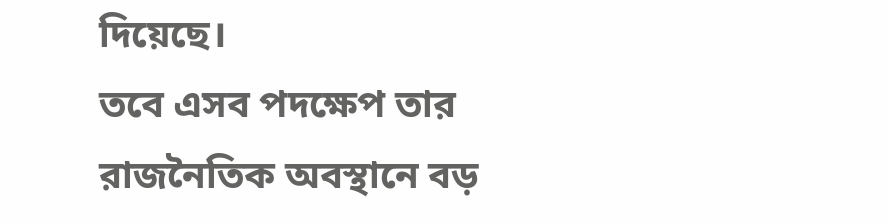দিয়েছে।
তবে এসব পদক্ষেপ তার রাজনৈতিক অবস্থানে বড়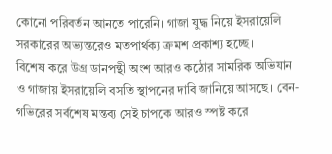কোনো পরিবর্তন আনতে পারেনি। গাজা যুদ্ধ নিয়ে ইসরায়েলি সরকারের অভ্যন্তরেও মতপার্থক্য ক্রমশ প্রকাশ্য হচ্ছে।
বিশেষ করে উগ্র ডানপন্থী অংশ আরও কঠোর সামরিক অভিযান ও গাজায় ইসরায়েলি বসতি স্থাপনের দাবি জানিয়ে আসছে। বেন-গভিরের সর্বশেষ মন্তব্য সেই চাপকে আরও স্পষ্ট করে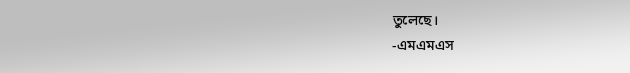তুলেছে।
-এমএমএস